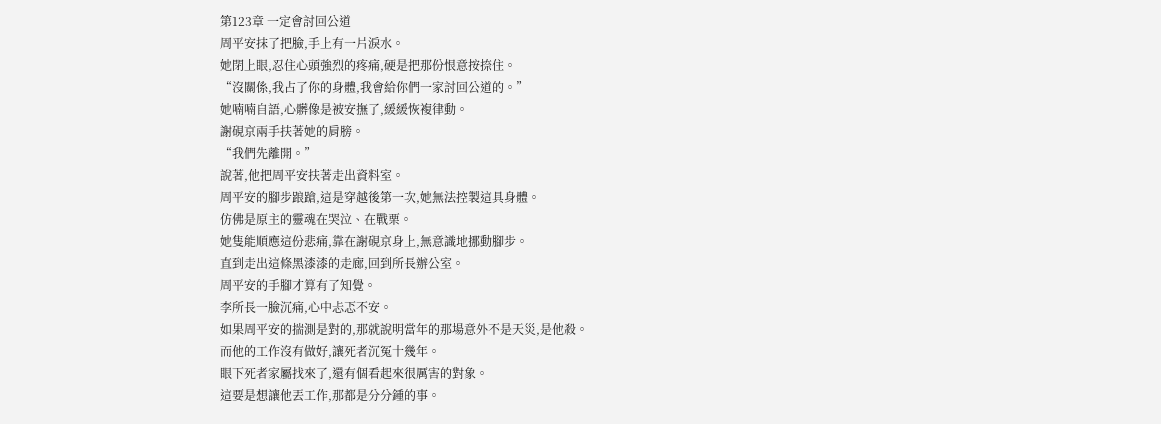第123章 一定會討回公道
周平安抹了把臉,手上有一片淚水。
她閉上眼,忍住心頭強烈的疼痛,硬是把那份恨意按捺住。
“沒關係,我占了你的身體,我會給你們一家討回公道的。”
她喃喃自語,心髒像是被安撫了,緩緩恢複律動。
謝硯京兩手扶著她的肩膀。
“我們先離開。”
說著,他把周平安扶著走出資料室。
周平安的腳步踉蹌,這是穿越後第一次,她無法控製這具身體。
仿佛是原主的靈魂在哭泣、在戰栗。
她隻能順應這份悲痛,靠在謝硯京身上,無意識地挪動腳步。
直到走出這條黑漆漆的走廊,回到所長辦公室。
周平安的手腳才算有了知覺。
李所長一臉沉痛,心中忐忑不安。
如果周平安的揣測是對的,那就說明當年的那場意外不是天災,是他殺。
而他的工作沒有做好,讓死者沉冤十幾年。
眼下死者家屬找來了,還有個看起來很厲害的對象。
這要是想讓他丟工作,那都是分分鍾的事。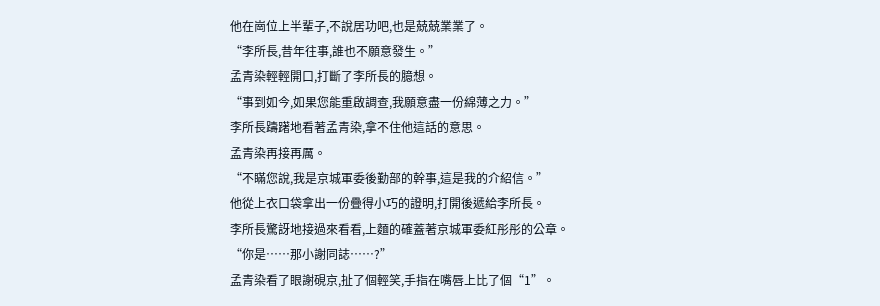他在崗位上半輩子,不說居功吧,也是兢兢業業了。
“李所長,昔年往事,誰也不願意發生。”
孟青染輕輕開口,打斷了李所長的臆想。
“事到如今,如果您能重啟調查,我願意盡一份綿薄之力。”
李所長躊躇地看著孟青染,拿不住他這話的意思。
孟青染再接再厲。
“不瞞您說,我是京城軍委後勤部的幹事,這是我的介紹信。”
他從上衣口袋拿出一份疊得小巧的證明,打開後遞給李所長。
李所長驚訝地接過來看看,上麵的確蓋著京城軍委紅彤彤的公章。
“你是……那小謝同誌……?”
孟青染看了眼謝硯京,扯了個輕笑,手指在嘴唇上比了個“1”。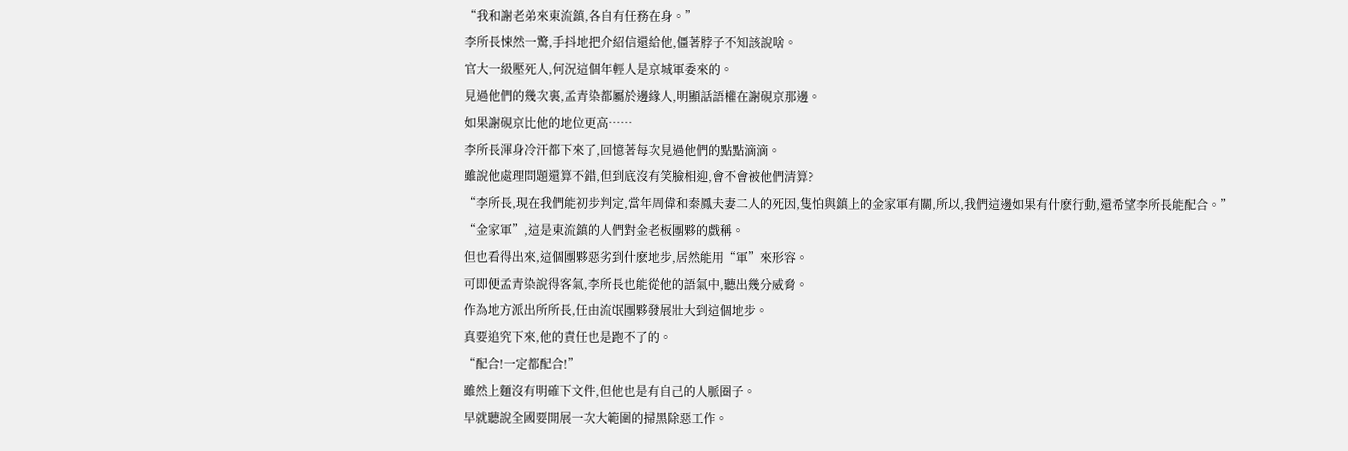“我和謝老弟來東流鎮,各自有任務在身。”
李所長悚然一驚,手抖地把介紹信還給他,僵著脖子不知該說啥。
官大一級壓死人,何況這個年輕人是京城軍委來的。
見過他們的幾次裏,孟青染都屬於邊緣人,明顯話語權在謝硯京那邊。
如果謝硯京比他的地位更高……
李所長渾身冷汗都下來了,回憶著每次見過他們的點點滴滴。
雖說他處理問題還算不錯,但到底沒有笑臉相迎,會不會被他們清算?
“李所長,現在我們能初步判定,當年周偉和秦鳳夫妻二人的死因,隻怕與鎮上的金家軍有關,所以,我們這邊如果有什麽行動,還希望李所長能配合。”
“金家軍”,這是東流鎮的人們對金老板團夥的戲稱。
但也看得出來,這個團夥惡劣到什麽地步,居然能用“軍”來形容。
可即便孟青染說得客氣,李所長也能從他的語氣中,聽出幾分威脅。
作為地方派出所所長,任由流氓團夥發展壯大到這個地步。
真要追究下來,他的責任也是跑不了的。
“配合!一定都配合!”
雖然上麵沒有明確下文件,但他也是有自己的人脈圈子。
早就聽說全國要開展一次大範圍的掃黑除惡工作。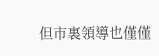但市裏領導也僅僅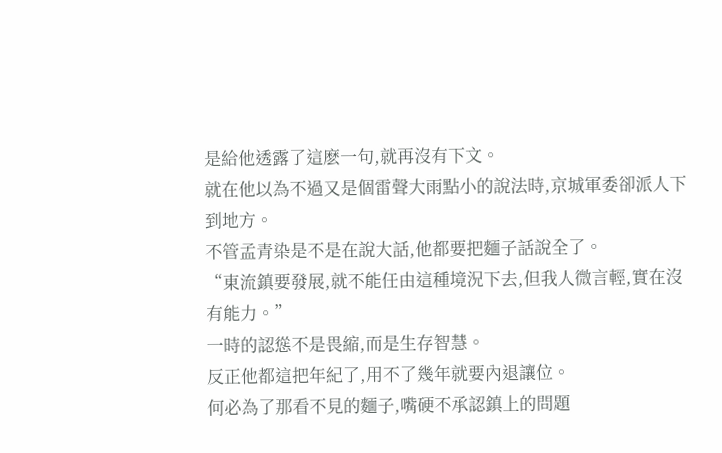是給他透露了這麽一句,就再沒有下文。
就在他以為不過又是個雷聲大雨點小的說法時,京城軍委卻派人下到地方。
不管孟青染是不是在說大話,他都要把麵子話說全了。
“東流鎮要發展,就不能任由這種境況下去,但我人微言輕,實在沒有能力。”
一時的認慫不是畏縮,而是生存智慧。
反正他都這把年紀了,用不了幾年就要內退讓位。
何必為了那看不見的麵子,嘴硬不承認鎮上的問題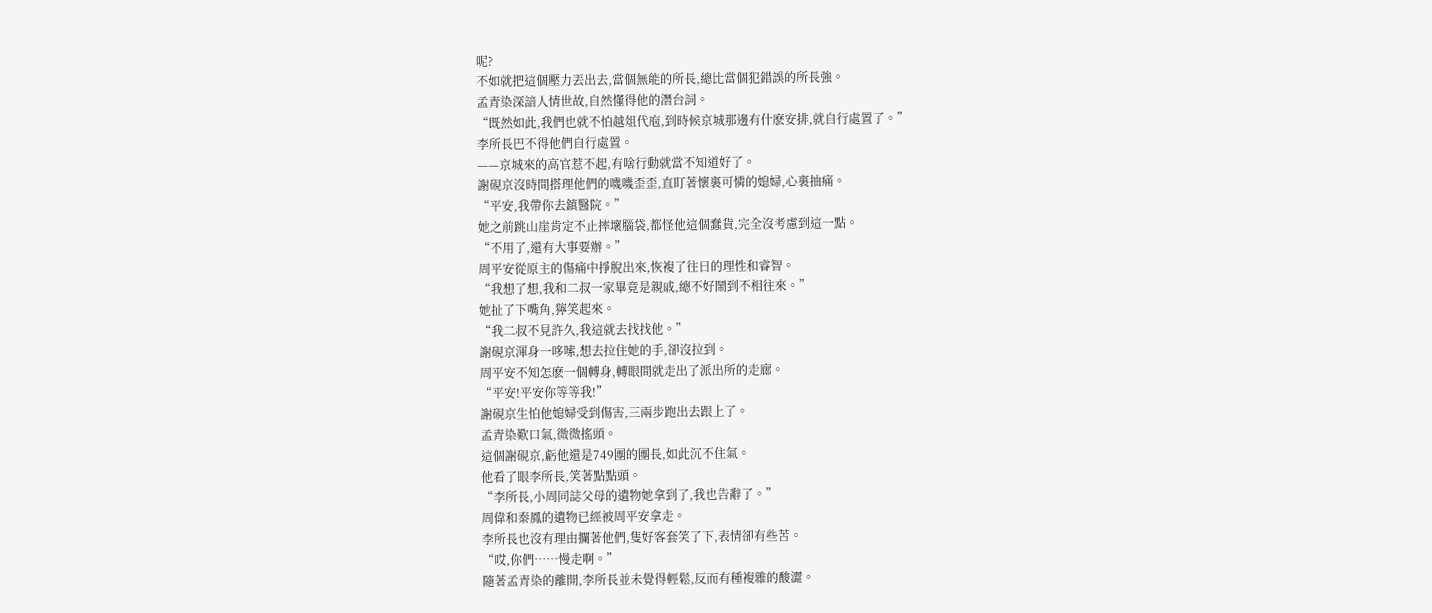呢?
不如就把這個壓力丟出去,當個無能的所長,總比當個犯錯誤的所長強。
孟青染深諳人情世故,自然懂得他的潛台詞。
“既然如此,我們也就不怕越俎代庖,到時候京城那邊有什麽安排,就自行處置了。”
李所長巴不得他們自行處置。
——京城來的高官惹不起,有啥行動就當不知道好了。
謝硯京沒時間搭理他們的嘰嘰歪歪,直盯著懷裏可憐的媳婦,心裏抽痛。
“平安,我帶你去鎮醫院。”
她之前跳山崖肯定不止摔壞腦袋,都怪他這個蠢貨,完全沒考慮到這一點。
“不用了,還有大事要辦。”
周平安從原主的傷痛中掙脫出來,恢複了往日的理性和睿智。
“我想了想,我和二叔一家畢竟是親戚,總不好鬧到不相往來。”
她扯了下嘴角,獰笑起來。
“我二叔不見許久,我這就去找找他。”
謝硯京渾身一哆嗦,想去拉住她的手,卻沒拉到。
周平安不知怎麽一個轉身,轉眼間就走出了派出所的走廊。
“平安!平安你等等我!”
謝硯京生怕他媳婦受到傷害,三兩步跑出去跟上了。
孟青染歎口氣,微微搖頭。
這個謝硯京,虧他還是749團的團長,如此沉不住氣。
他看了眼李所長,笑著點點頭。
“李所長,小周同誌父母的遺物她拿到了,我也告辭了。”
周偉和秦鳳的遺物已經被周平安拿走。
李所長也沒有理由攔著他們,隻好客套笑了下,表情卻有些苦。
“哎,你們……慢走啊。”
隨著孟青染的離開,李所長並未覺得輕鬆,反而有種複雜的酸澀。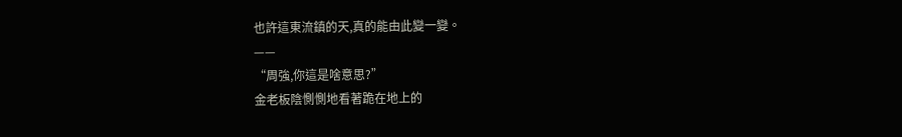也許這東流鎮的天,真的能由此變一變。
——
“周強,你這是啥意思?”
金老板陰惻惻地看著跪在地上的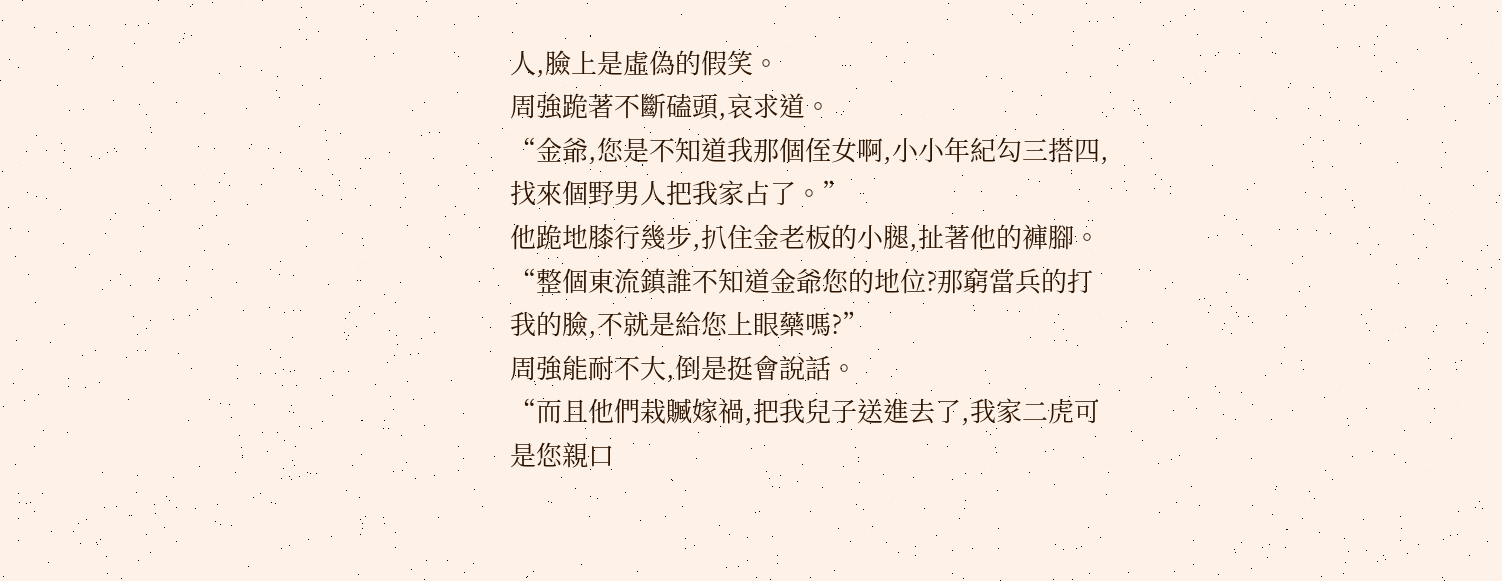人,臉上是虛偽的假笑。
周強跪著不斷磕頭,哀求道。
“金爺,您是不知道我那個侄女啊,小小年紀勾三搭四,找來個野男人把我家占了。”
他跪地膝行幾步,扒住金老板的小腿,扯著他的褲腳。
“整個東流鎮誰不知道金爺您的地位?那窮當兵的打我的臉,不就是給您上眼藥嗎?”
周強能耐不大,倒是挺會說話。
“而且他們栽贓嫁禍,把我兒子送進去了,我家二虎可是您親口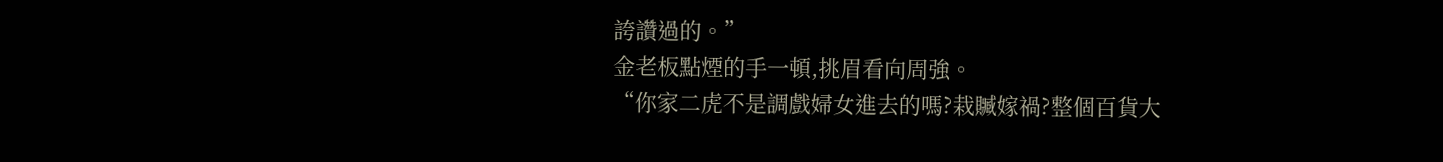誇讚過的。”
金老板點煙的手一頓,挑眉看向周強。
“你家二虎不是調戲婦女進去的嗎?栽贓嫁禍?整個百貨大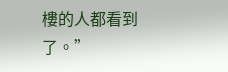樓的人都看到了。”